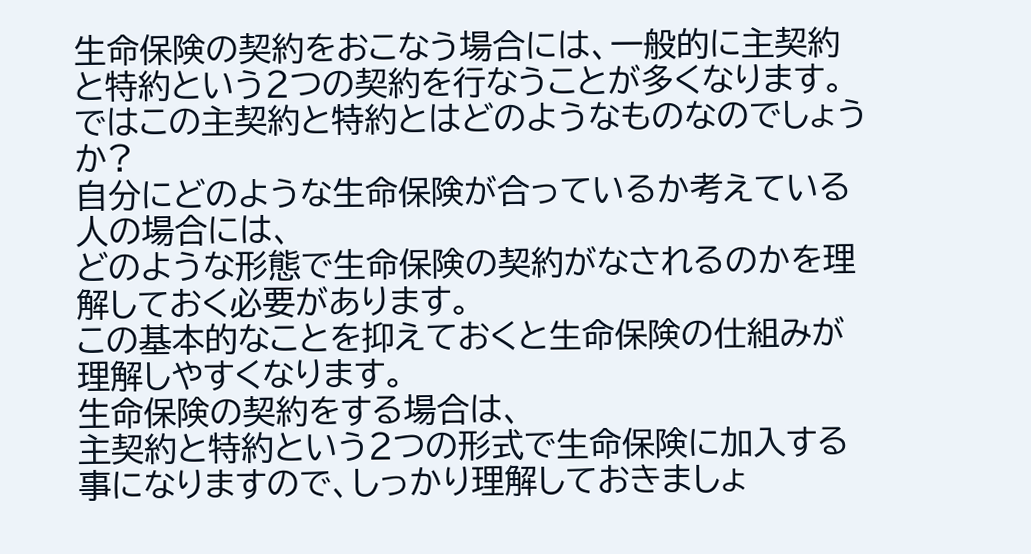生命保険の契約をおこなう場合には、一般的に主契約と特約という2つの契約を行なうことが多くなります。
ではこの主契約と特約とはどのようなものなのでしょうか?
自分にどのような生命保険が合っているか考えている人の場合には、
どのような形態で生命保険の契約がなされるのかを理解しておく必要があります。
この基本的なことを抑えておくと生命保険の仕組みが理解しやすくなります。
生命保険の契約をする場合は、
主契約と特約という2つの形式で生命保険に加入する事になりますので、しっかり理解しておきましょ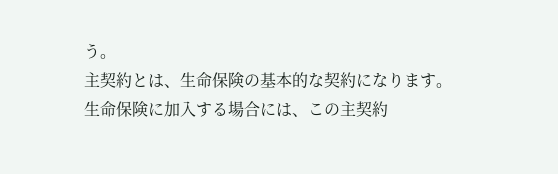う。
主契約とは、生命保険の基本的な契約になります。
生命保険に加入する場合には、この主契約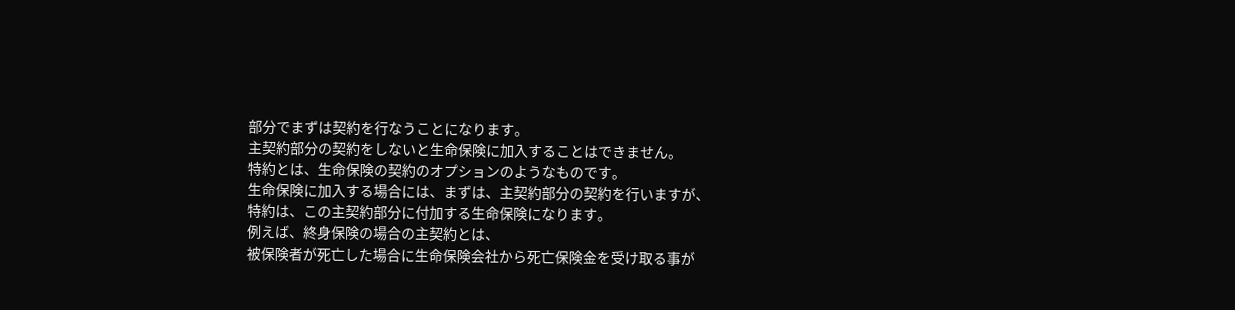部分でまずは契約を行なうことになります。
主契約部分の契約をしないと生命保険に加入することはできません。
特約とは、生命保険の契約のオプションのようなものです。
生命保険に加入する場合には、まずは、主契約部分の契約を行いますが、
特約は、この主契約部分に付加する生命保険になります。
例えば、終身保険の場合の主契約とは、
被保険者が死亡した場合に生命保険会社から死亡保険金を受け取る事が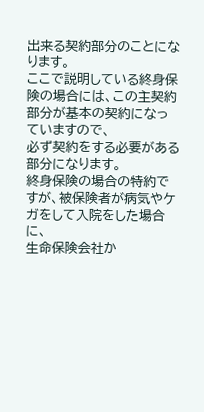出来る契約部分のことになります。
ここで説明している終身保険の場合には、この主契約部分が基本の契約になっていますので、
必ず契約をする必要がある部分になります。
終身保険の場合の特約ですが、被保険者が病気やケガをして入院をした場合に、
生命保険会社か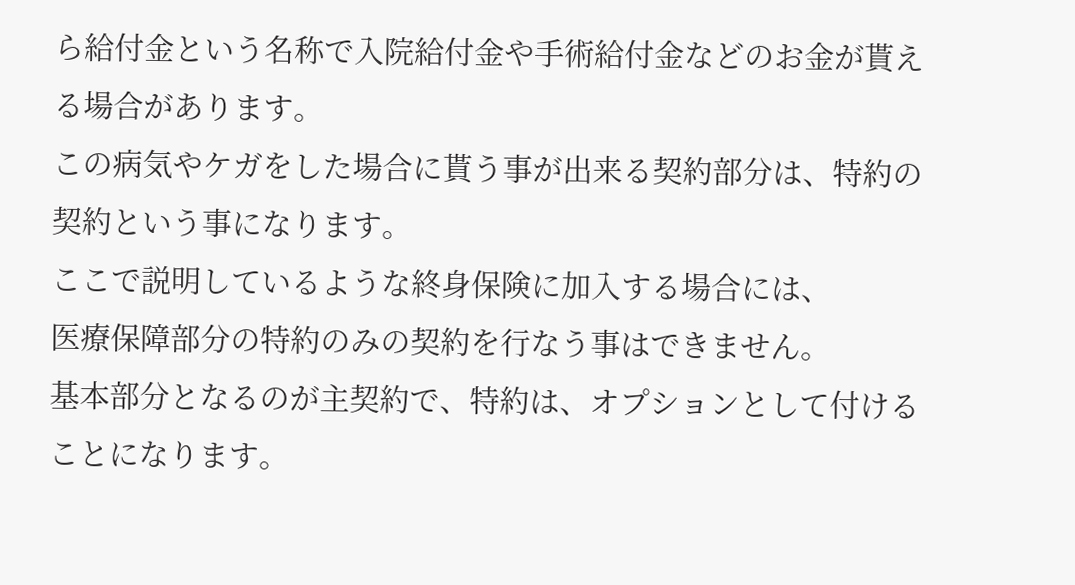ら給付金という名称で入院給付金や手術給付金などのお金が貰える場合があります。
この病気やケガをした場合に貰う事が出来る契約部分は、特約の契約という事になります。
ここで説明しているような終身保険に加入する場合には、
医療保障部分の特約のみの契約を行なう事はできません。
基本部分となるのが主契約で、特約は、オプションとして付けることになります。